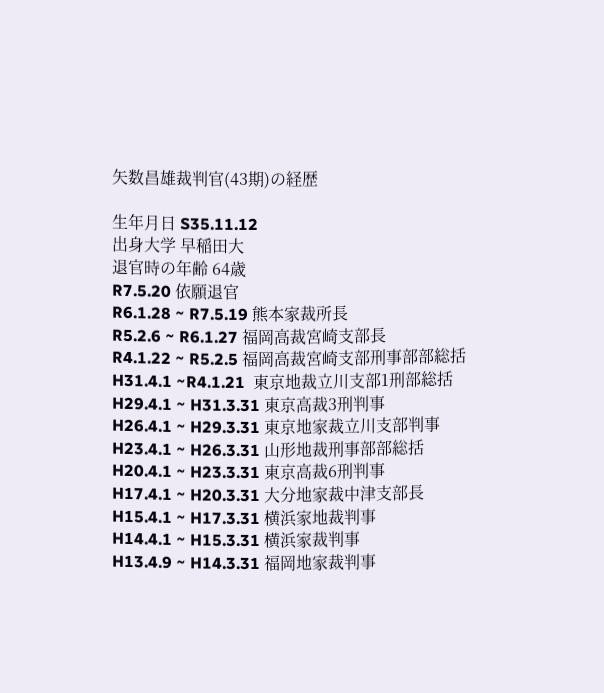矢数昌雄裁判官(43期)の経歴

生年月日 S35.11.12
出身大学 早稲田大
退官時の年齢 64歳
R7.5.20 依願退官
R6.1.28 ~ R7.5.19 熊本家裁所長
R5.2.6 ~ R6.1.27 福岡高裁宮崎支部長
R4.1.22 ~ R5.2.5 福岡高裁宮崎支部刑事部部総括
H31.4.1 ~R4.1.21  東京地裁立川支部1刑部総括
H29.4.1 ~ H31.3.31 東京高裁3刑判事
H26.4.1 ~ H29.3.31 東京地家裁立川支部判事
H23.4.1 ~ H26.3.31 山形地裁刑事部部総括
H20.4.1 ~ H23.3.31 東京高裁6刑判事
H17.4.1 ~ H20.3.31 大分地家裁中津支部長
H15.4.1 ~ H17.3.31 横浜家地裁判事
H14.4.1 ~ H15.3.31 横浜家裁判事
H13.4.9 ~ H14.3.31 福岡地家裁判事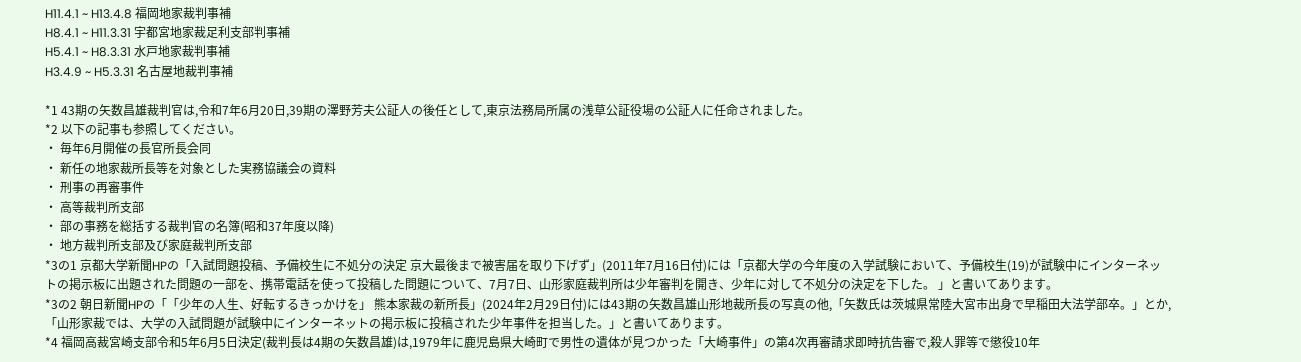H11.4.1 ~ H13.4.8 福岡地家裁判事補
H8.4.1 ~ H11.3.31 宇都宮地家裁足利支部判事補
H5.4.1 ~ H8.3.31 水戸地家裁判事補
H3.4.9 ~ H5.3.31 名古屋地裁判事補

*1 43期の矢数昌雄裁判官は,令和7年6月20日,39期の澤野芳夫公証人の後任として,東京法務局所属の浅草公証役場の公証人に任命されました。
*2 以下の記事も参照してください。
・ 毎年6月開催の長官所長会同
・ 新任の地家裁所長等を対象とした実務協議会の資料
・ 刑事の再審事件
・ 高等裁判所支部
・ 部の事務を総括する裁判官の名簿(昭和37年度以降)
・ 地方裁判所支部及び家庭裁判所支部
*3の1 京都大学新聞HPの「入試問題投稿、予備校生に不処分の決定 京大最後まで被害届を取り下げず」(2011年7月16日付)には「京都大学の今年度の入学試験において、予備校生(19)が試験中にインターネットの掲示板に出題された問題の一部を、携帯電話を使って投稿した問題について、7月7日、山形家庭裁判所は少年審判を開き、少年に対して不処分の決定を下した。 」と書いてあります。
*3の2 朝日新聞HPの「「少年の人生、好転するきっかけを」 熊本家裁の新所長」(2024年2月29日付)には43期の矢数昌雄山形地裁所長の写真の他,「矢数氏は茨城県常陸大宮市出身で早稲田大法学部卒。」とか,「山形家裁では、大学の入試問題が試験中にインターネットの掲示板に投稿された少年事件を担当した。」と書いてあります。
*4 福岡高裁宮崎支部令和5年6月5日決定(裁判長は4期の矢数昌雄)は,1979年に鹿児島県大崎町で男性の遺体が見つかった「大崎事件」の第4次再審請求即時抗告審で,殺人罪等で懲役10年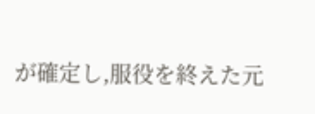が確定し,服役を終えた元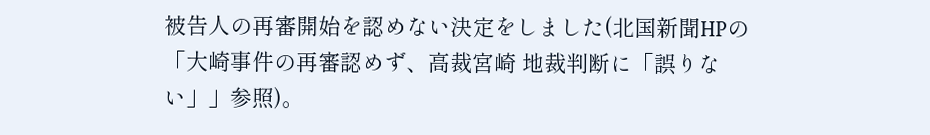被告人の再審開始を認めない決定をしました(北国新聞HPの「大崎事件の再審認めず、高裁宮崎 地裁判断に「誤りない」」参照)。